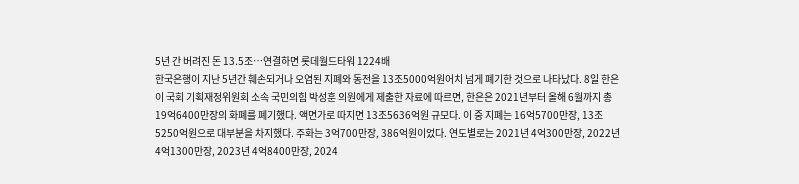5년 간 버려진 돈 13.5조…연결하면 롯데월드타워 1224배
한국은행이 지난 5년간 훼손되거나 오염된 지폐와 동전을 13조5000억원어치 넘게 폐기한 것으로 나타났다. 8일 한은이 국회 기획재정위원회 소속 국민의힘 박성훈 의원에게 제출한 자료에 따르면, 한은은 2021년부터 올해 6월까지 총 19억6400만장의 화폐를 폐기했다. 액면가로 따지면 13조5636억원 규모다. 이 중 지폐는 16억5700만장, 13조5250억원으로 대부분을 차지했다. 주화는 3억700만장, 386억원이었다. 연도별로는 2021년 4억300만장, 2022년 4억1300만장, 2023년 4억8400만장, 2024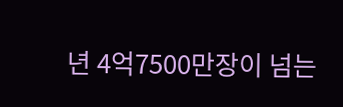년 4억7500만장이 넘는